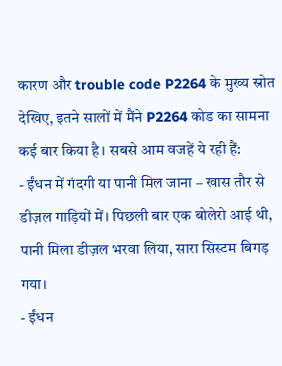कारण और trouble code P2264 के मुख्य स्रोत
देखिए, इतने सालों में मैंने P2264 कोड का सामना कई बार किया है। सबसे आम वजहें ये रही हैं:
- ईंधन में गंदगी या पानी मिल जाना – खास तौर से डीज़ल गाड़ियों में। पिछली बार एक बोलेरो आई थी, पानी मिला डीज़ल भरवा लिया, सारा सिस्टम बिगड़ गया।
- ईंधन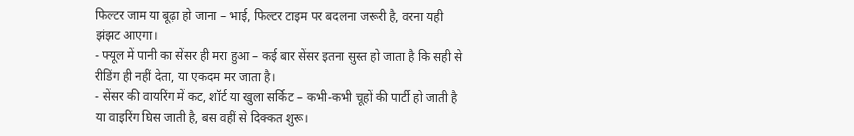फिल्टर जाम या बूढ़ा हो जाना – भाई, फिल्टर टाइम पर बदलना जरूरी है, वरना यही झंझट आएगा।
- फ्यूल में पानी का सेंसर ही मरा हुआ – कई बार सेंसर इतना सुस्त हो जाता है कि सही से रीडिंग ही नहीं देता, या एकदम मर जाता है।
- सेंसर की वायरिंग में कट, शॉर्ट या खुला सर्किट – कभी-कभी चूहों की पार्टी हो जाती है या वाइरिंग घिस जाती है, बस वहीं से दिक्कत शुरू।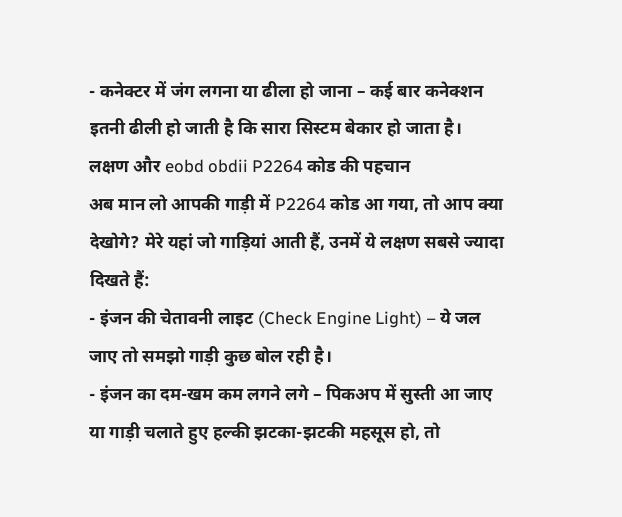- कनेक्टर में जंग लगना या ढीला हो जाना – कई बार कनेक्शन इतनी ढीली हो जाती है कि सारा सिस्टम बेकार हो जाता है।
लक्षण और eobd obdii P2264 कोड की पहचान
अब मान लो आपकी गाड़ी में P2264 कोड आ गया, तो आप क्या देखोगे? मेरे यहां जो गाड़ियां आती हैं, उनमें ये लक्षण सबसे ज्यादा दिखते हैं:
- इंजन की चेतावनी लाइट (Check Engine Light) – ये जल जाए तो समझो गाड़ी कुछ बोल रही है।
- इंजन का दम-खम कम लगने लगे – पिकअप में सुस्ती आ जाए या गाड़ी चलाते हुए हल्की झटका-झटकी महसूस हो, तो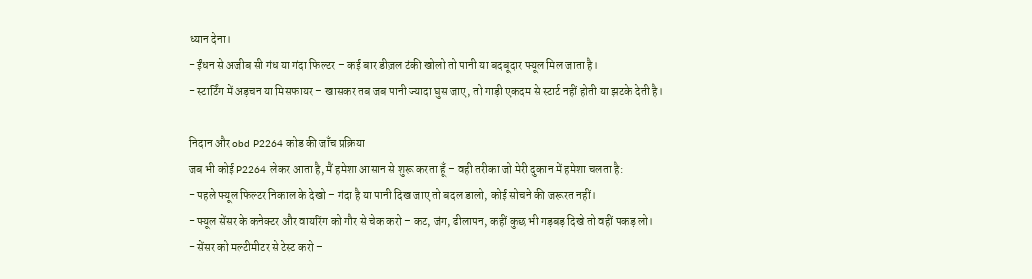ध्यान देना।
- ईंधन से अजीब सी गंध या गंदा फिल्टर – कई बार डीज़ल टंकी खोलो तो पानी या बदबूदार फ्यूल मिल जाता है।
- स्टार्टिंग में अड़चन या मिसफायर – खासकर तब जब पानी ज्यादा घुस जाए, तो गाड़ी एकदम से स्टार्ट नहीं होती या झटके देती है।

निदान और obd P2264 कोड की जाँच प्रक्रिया
जब भी कोई P2264 लेकर आता है, मैं हमेशा आसान से शुरू करता हूँ – वही तरीका जो मेरी दुकान में हमेशा चलता है:
- पहले फ्यूल फिल्टर निकाल के देखो – गंदा है या पानी दिख जाए तो बदल डालो, कोई सोचने की जरूरत नहीं।
- फ्यूल सेंसर के कनेक्टर और वायरिंग को गौर से चेक करो – कट, जंग, ढीलापन, कहीं कुछ भी गड़बड़ दिखे तो वहीं पकड़ लो।
- सेंसर को मल्टीमीटर से टेस्ट करो –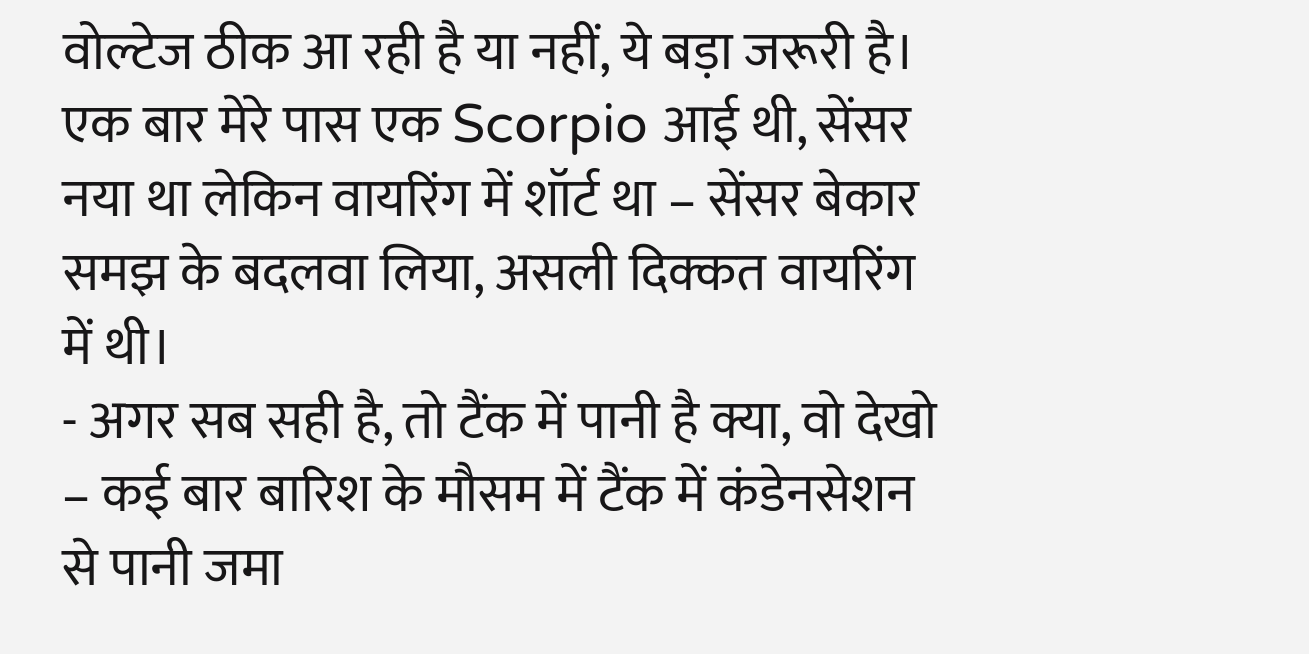वोल्टेज ठीक आ रही है या नहीं, ये बड़ा जरूरी है। एक बार मेरे पास एक Scorpio आई थी, सेंसर नया था लेकिन वायरिंग में शॉर्ट था – सेंसर बेकार समझ के बदलवा लिया, असली दिक्कत वायरिंग में थी।
- अगर सब सही है, तो टैंक में पानी है क्या, वो देखो – कई बार बारिश के मौसम में टैंक में कंडेनसेशन से पानी जमा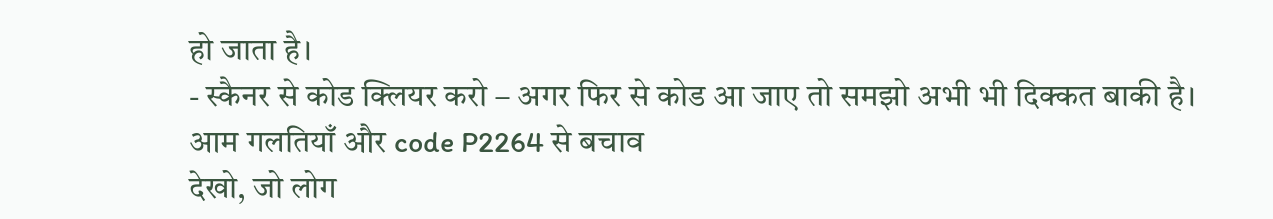हो जाता है।
- स्कैनर से कोड क्लियर करो – अगर फिर से कोड आ जाए तो समझो अभी भी दिक्कत बाकी है।
आम गलतियाँ और code P2264 से बचाव
देखो, जो लोग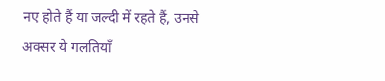नए होते हैं या जल्दी में रहते हैं, उनसे अक्सर ये गलतियाँ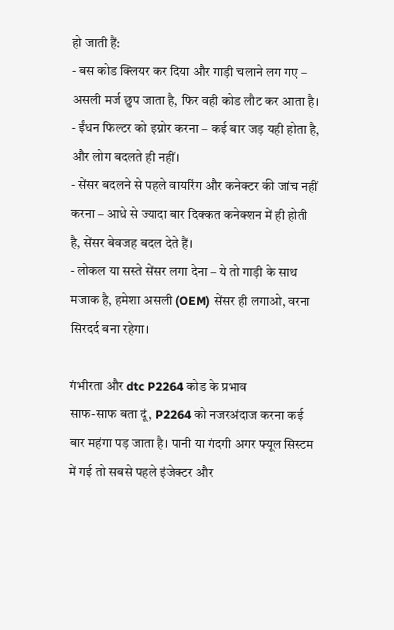हो जाती हैं:
- बस कोड क्लियर कर दिया और गाड़ी चलाने लग गए – असली मर्ज छुप जाता है, फिर वही कोड लौट कर आता है।
- ईंधन फिल्टर को इग्नोर करना – कई बार जड़ यही होता है, और लोग बदलते ही नहीं।
- सेंसर बदलने से पहले वायरिंग और कनेक्टर की जांच नहीं करना – आधे से ज्यादा बार दिक्कत कनेक्शन में ही होती है, सेंसर बेवजह बदल देते हैं।
- लोकल या सस्ते सेंसर लगा देना – ये तो गाड़ी के साथ मजाक है, हमेशा असली (OEM) सेंसर ही लगाओ, वरना सिरदर्द बना रहेगा।

गंभीरता और dtc P2264 कोड के प्रभाव
साफ-साफ बता दूं, P2264 को नजरअंदाज करना कई बार महंगा पड़ जाता है। पानी या गंदगी अगर फ्यूल सिस्टम में गई तो सबसे पहले इंजेक्टर और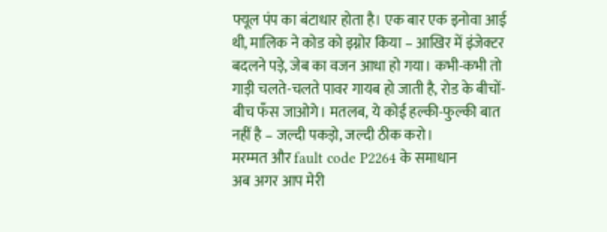फ्यूल पंप का बंटाधार होता है। एक बार एक इनोवा आई थी, मालिक ने कोड को इग्नोर किया – आखिर में इंजेक्टर बदलने पड़े, जेब का वजन आधा हो गया। कभी-कभी तो गाड़ी चलते-चलते पावर गायब हो जाती है, रोड के बीचों-बीच फँस जाओगे। मतलब, ये कोई हल्की-फुल्की बात नहीं है – जल्दी पकड़ो, जल्दी ठीक करो।
मरम्मत और fault code P2264 के समाधान
अब अगर आप मेरी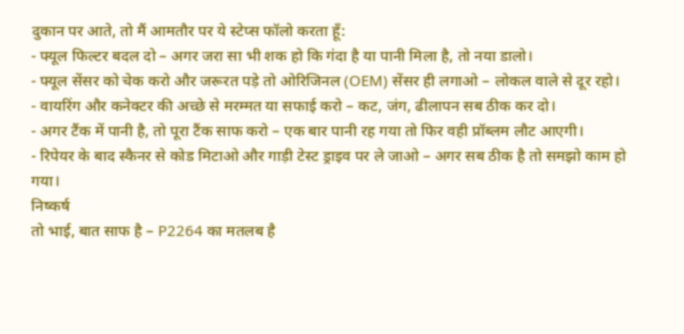दुकान पर आते, तो मैं आमतौर पर ये स्टेप्स फॉलो करता हूँ:
- फ्यूल फिल्टर बदल दो – अगर जरा सा भी शक हो कि गंदा है या पानी मिला है, तो नया डालो।
- फ्यूल सेंसर को चेक करो और जरूरत पड़े तो ओरिजिनल (OEM) सेंसर ही लगाओ – लोकल वाले से दूर रहो।
- वायरिंग और कनेक्टर की अच्छे से मरम्मत या सफाई करो – कट, जंग, ढीलापन सब ठीक कर दो।
- अगर टैंक में पानी है, तो पूरा टैंक साफ करो – एक बार पानी रह गया तो फिर वही प्रॉब्लम लौट आएगी।
- रिपेयर के बाद स्कैनर से कोड मिटाओ और गाड़ी टेस्ट ड्राइव पर ले जाओ – अगर सब ठीक है तो समझो काम हो गया।
निष्कर्ष
तो भाई, बात साफ है – P2264 का मतलब है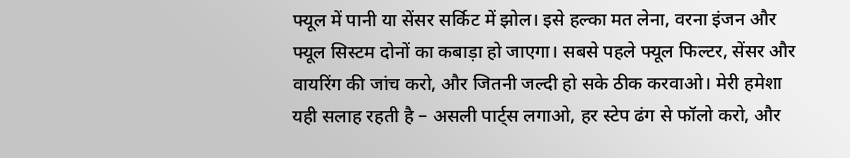फ्यूल में पानी या सेंसर सर्किट में झोल। इसे हल्का मत लेना, वरना इंजन और फ्यूल सिस्टम दोनों का कबाड़ा हो जाएगा। सबसे पहले फ्यूल फिल्टर, सेंसर और वायरिंग की जांच करो, और जितनी जल्दी हो सके ठीक करवाओ। मेरी हमेशा यही सलाह रहती है – असली पार्ट्स लगाओ, हर स्टेप ढंग से फॉलो करो, और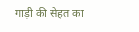गाड़ी की सेहत का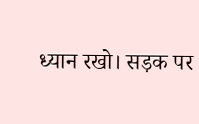ध्यान रखो। सड़क पर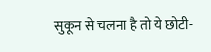सुकून से चलना है तो ये छोटी-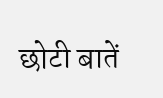छोटी बातें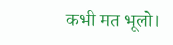कभी मत भूलो।